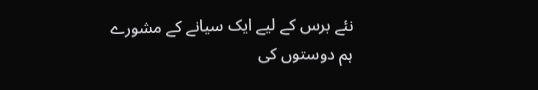نئے برس کے لیے ایک سیانے کے مشورے
ہم دوستوں کی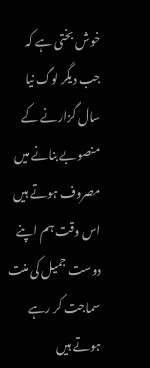خوش بختی ہے کہ جب دیگر لوگ نیا سال گزارنے کے منصوبے بنانے میں مصروف ہوتے ہیں اس وقت ہم اپنے دوست جمیل کی منت سماجت کر رہے ہوتے ہیں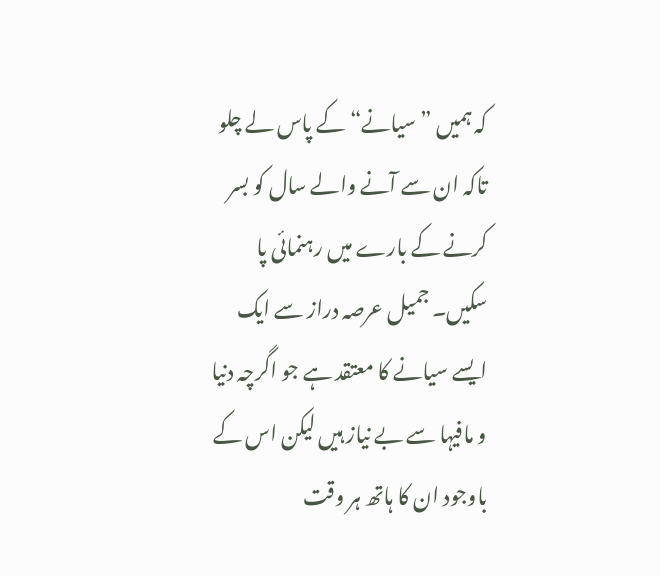کہ ہمیں ”سیانے“ کے پاس لے چلو تاکہ ان سے آنے والے سال کو بسر کرنے کے بارے میں رہنمائی پا سکیں۔ جمیل عرصہ دراز سے ایک ایسے سیانے کا معتقد ہے جو اگرچہ دنیا و مافیہا سے بے نیاز ہیں لیکن اس کے باوجود ان کا ہاتھ ہر وقت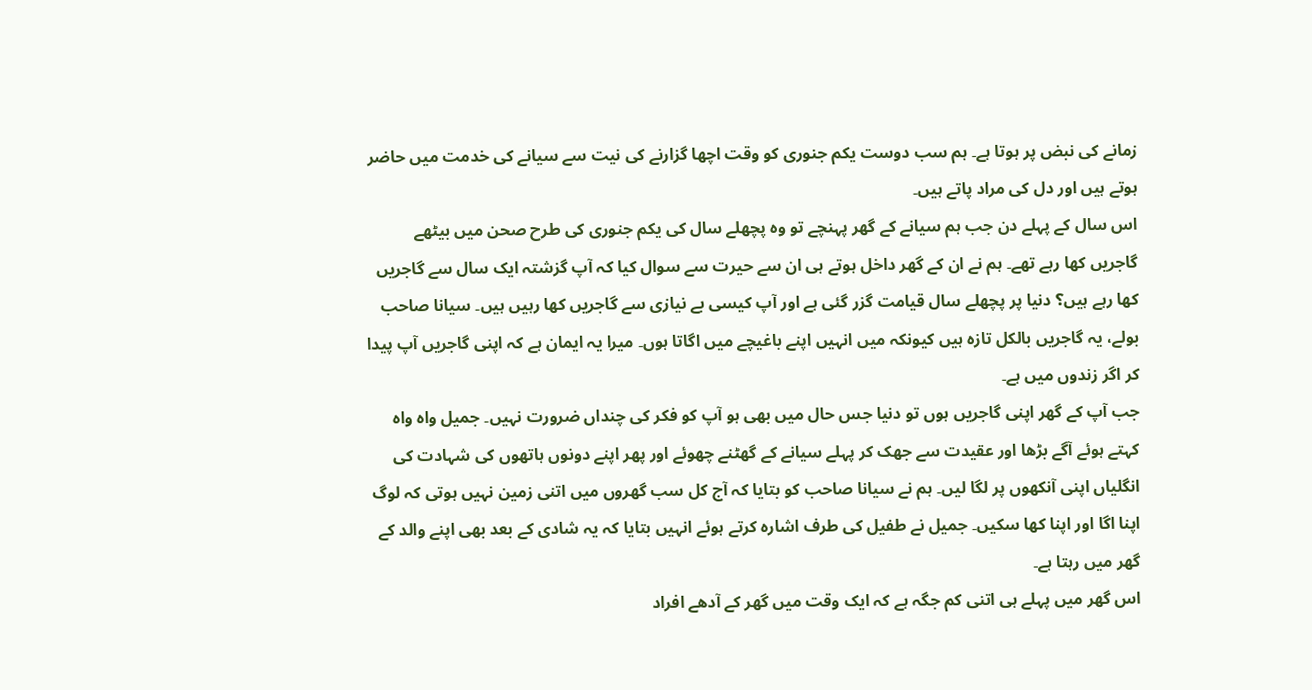زمانے کی نبض پر ہوتا ہے۔ ہم سب دوست یکم جنوری کو وقت اچھا گزارنے کی نیت سے سیانے کی خدمت میں حاضر ہوتے ہیں اور دل کی مراد پاتے ہیں۔
اس سال کے پہلے دن جب ہم سیانے کے گھر پہنچے تو وہ پچھلے سال کی یکم جنوری کی طرح صحن میں بیٹھے گاجریں کھا رہے تھے۔ ہم نے ان کے گھر داخل ہوتے ہی ان سے حیرت سے سوال کیا کہ آپ گزشتہ ایک سال سے گاجریں کھا رہے ہیں؟ دنیا پر پچھلے سال قیامت گزر گئی ہے اور آپ کیسی بے نیازی سے گاجریں کھا رہیں ہیں۔ سیانا صاحب بولے، یہ گاجریں بالکل تازہ ہیں کیونکہ میں انہیں اپنے باغیچے میں اگاتا ہوں۔ میرا یہ ایمان ہے کہ اپنی گاجریں آپ پیدا کر اگر زندوں میں ہے۔
جب آپ کے گھر اپنی گاجریں ہوں تو دنیا جس حال میں بھی ہو آپ کو فکر کی چنداں ضرورت نہیں۔ جمیل واہ واہ کہتے ہوئے آگے بڑھا اور عقیدت سے جھک کر پہلے سیانے کے گھٹنے چھوئے اور پھر اپنے دونوں ہاتھوں کی شہادت کی انگلیاں اپنی آنکھوں پر لگا لیں۔ ہم نے سیانا صاحب کو بتایا کہ آج کل سب گھروں میں اتنی زمین نہیں ہوتی کہ لوگ اپنا اگا اور اپنا کھا سکیں۔ جمیل نے طفیل کی طرف اشارہ کرتے ہوئے انہیں بتایا کہ یہ شادی کے بعد بھی اپنے والد کے گھر میں رہتا ہے۔
اس گھر میں پہلے ہی اتنی کم جگہ ہے کہ ایک وقت میں گھر کے آدھے افراد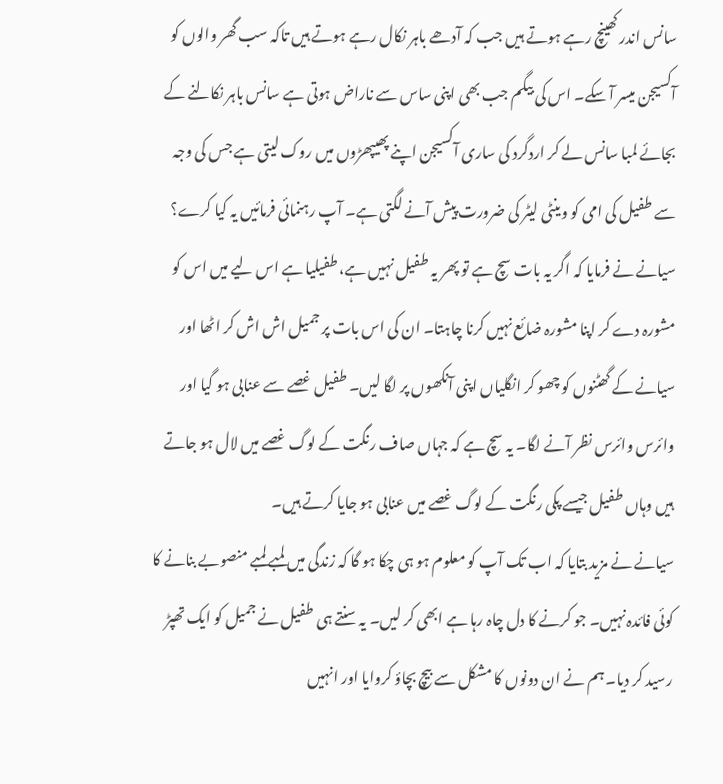سانس اندر کھینچ رہے ہوتے ہیں جب کہ آدھے باہر نکال رہے ہوتے ہیں تاکہ سب گھر والوں کو آکسیجن میسر آ سکے۔ اس کی بیگم جب بھی اپنی ساس سے ناراض ہوتی ہے سانس باہر نکالنے کے بجائے لمبا سانس لے کر اردگرد کی ساری آکسیجن اپنے پھیپھڑوں میں روک لیتی ہے جس کی وجہ سے طفیل کی امی کو وینٹی لیٹر کی ضرورت پیش آنے لگتی ہے۔ آپ رہنمائی فرمائیں یہ کیا کرے؟
سیانے نے فرمایا کہ اگر یہ بات سچ ہے تو پھر یہ طفیل نہیں ہے، طفیلیا ہے اس لیے میں اس کو مشورہ دے کر اپنا مشورہ ضائع نہیں کرنا چاہتا۔ ان کی اس بات پر جمیل اش اش کر اٹھا اور سیانے کے گھٹنوں کو چھو کر انگلیاں اپنی آنکھوں پر لگا لیں۔ طفیل غصے سے عنابی ہو گیا اور وائرس وائرس نظر آنے لگا۔ یہ سچ ہے کہ جہاں صاف رنگت کے لوگ غصے میں لال ہو جاتے ہیں وہاں طفیل جیسے پکی رنگت کے لوگ غصے میں عنابی ہو جایا کرتے ہیں۔
سیانے نے مزید بتایا کہ اب تک آپ کو معلوم ہو ہی چکا ہو گا کہ زندگی میں لمبے لمبے منصوبے بنانے کا کوئی فائدہ نہیں۔ جو کرنے کا دل چاہ رہا ہے ابھی کر لیں۔ یہ سنتے ہی طفیل نے جمیل کو ایک تھپڑ رسید کر دیا۔ ہم نے ان دونوں کا مشکل سے بیچ بچاؤ کروایا اور انہیں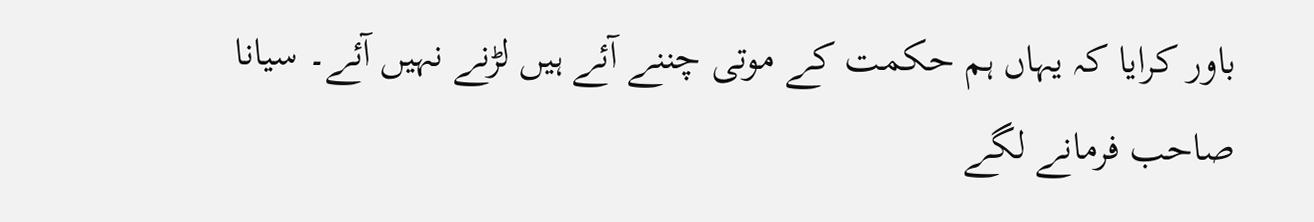باور کرایا کہ یہاں ہم حکمت کے موتی چننے آئے ہیں لڑنے نہیں آئے۔ سیانا صاحب فرمانے لگے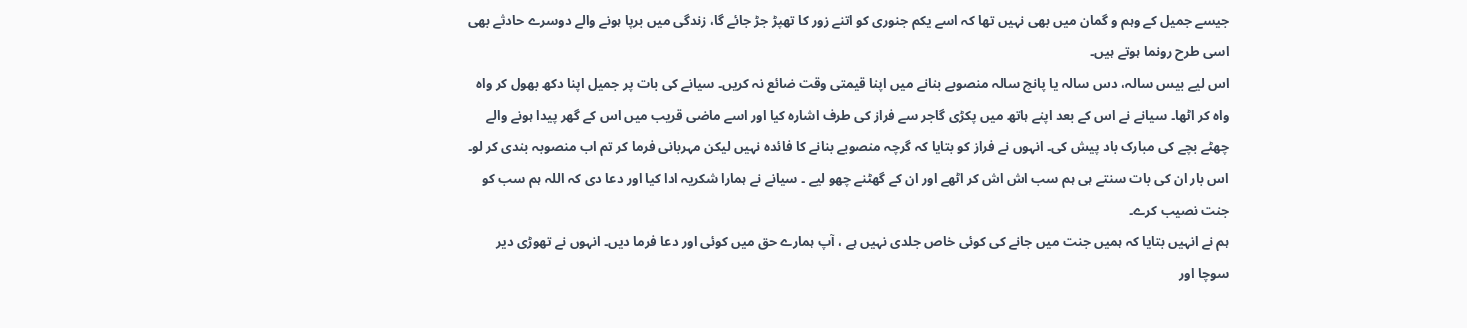جیسے جمیل کے وہم و گمان میں بھی نہیں تھا کہ اسے یکم جنوری کو اتنے زور کا تھپڑ جڑ جائے گا، زندگی میں برپا ہونے والے دوسرے حادثے بھی اسی طرح رونما ہوتے ہیں۔
اس لیے بیس سالہ، دس سالہ یا پانچ سالہ منصوبے بنانے میں اپنا قیمتی وقت ضائع نہ کریں۔ سیانے کی بات پر جمیل اپنا دکھ بھول کر واہ واہ کر اٹھا۔ سیانے نے اس کے بعد اپنے ہاتھ میں پکڑی گاجر سے فراز کی طرف اشارہ کیا اور اسے ماضی قریب میں اس کے گھر پیدا ہونے والے چھٹے بچے کی مبارک باد پیش کی۔ انہوں نے فراز کو بتایا کہ گرچہ منصوبے بنانے کا فائدہ نہیں لیکن مہربانی فرما کر تم اب منصوبہ بندی کر لو۔ اس بار ان کی بات سنتے ہی ہم سب اش اش کر اٹھے اور ان کے گھٹنے چھو لیے ۔ سیانے نے ہمارا شکریہ ادا کیا اور دعا دی کہ اللہ ہم سب کو جنت نصیب کرے۔
ہم نے انہیں بتایا کہ ہمیں جنت میں جانے کی کوئی خاص جلدی نہیں ہے ، آپ ہمارے حق میں کوئی اور دعا فرما دیں۔ انہوں نے تھوڑی دیر سوچا اور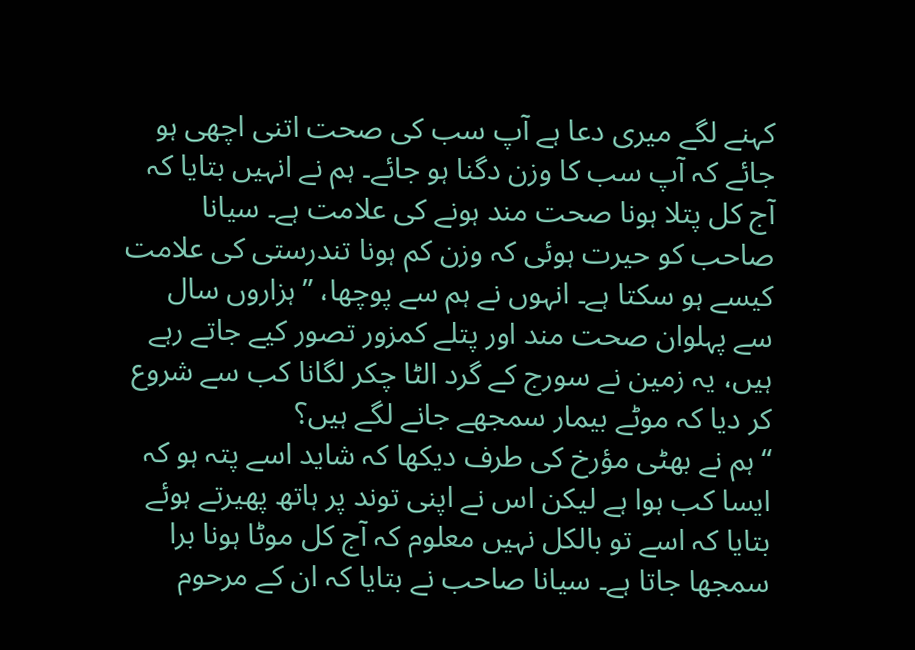کہنے لگے میری دعا ہے آپ سب کی صحت اتنی اچھی ہو جائے کہ آپ سب کا وزن دگنا ہو جائے۔ ہم نے انہیں بتایا کہ آج کل پتلا ہونا صحت مند ہونے کی علامت ہے۔ سیانا صاحب کو حیرت ہوئی کہ وزن کم ہونا تندرستی کی علامت کیسے ہو سکتا ہے۔ انہوں نے ہم سے پوچھا، ”ہزاروں سال سے پہلوان صحت مند اور پتلے کمزور تصور کیے جاتے رہے ہیں، یہ زمین نے سورج کے گرد الٹا چکر لگانا کب سے شروع کر دیا کہ موٹے بیمار سمجھے جانے لگے ہیں؟
“ ہم نے بھٹی مؤرخ کی طرف دیکھا کہ شاید اسے پتہ ہو کہ ایسا کب ہوا ہے لیکن اس نے اپنی توند پر ہاتھ پھیرتے ہوئے بتایا کہ اسے تو بالکل نہیں معلوم کہ آج کل موٹا ہونا برا سمجھا جاتا ہے۔ سیانا صاحب نے بتایا کہ ان کے مرحوم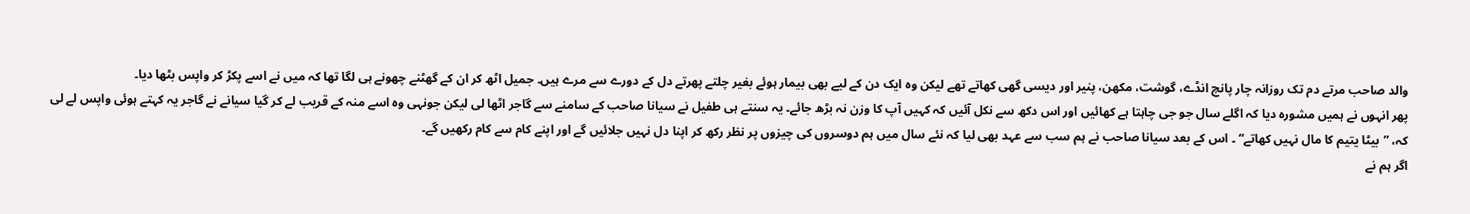والد صاحب مرتے دم تک روزانہ چار پانچ انڈے، گوشت، مکھن، پنیر اور دیسی گھی کھاتے تھے لیکن وہ ایک دن کے لیے بھی بیمار ہوئے بغیر چلتے پھرتے دل کے دورے سے مرے ہیں۔ جمیل اٹھ کر ان کے گھٹنے چھونے ہی لگا تھا کہ میں نے اسے پکڑ کر واپس بٹھا دیا۔
پھر انہوں نے ہمیں مشورہ دیا کہ اگلے سال جو جی چاہتا ہے کھائیں اور اس دکھ سے نکل آئیں کہ کہیں آپ کا وزن نہ بڑھ جائے۔ یہ سنتے ہی طفیل نے سیانا صاحب کے سامنے سے گاجر اٹھا لی لیکن جونہی وہ اسے منہ کے قریب لے کر گیا سیانے نے گاجر یہ کہتے ہوئی واپس لے لی کہ، ”بیٹا یتیم کا مال نہیں کھاتے“ ۔ اس کے بعد سیانا صاحب نے ہم سب سے عہد بھی لیا کہ نئے سال میں ہم دوسروں کی چیزوں پر نظر رکھ کر اپنا دل نہیں جلائیں گے اور اپنے کام سے کام رکھیں گے۔
اگر ہم نے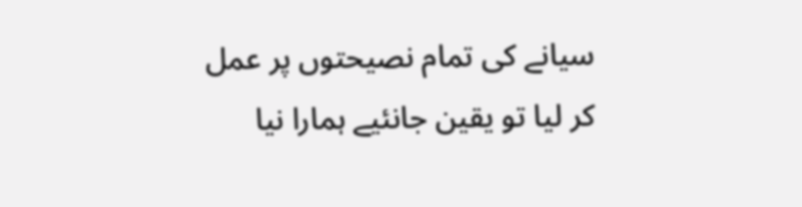سیانے کی تمام نصیحتوں پر عمل کر لیا تو یقین جانئیے ہمارا نیا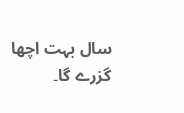سال بہت اچھا گزرے گا۔